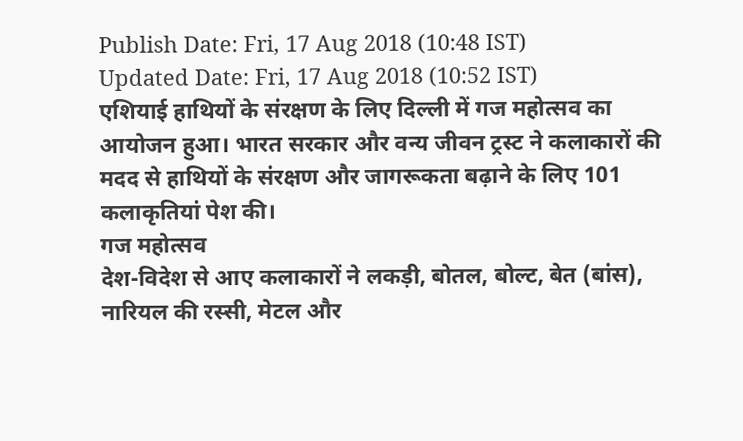Publish Date: Fri, 17 Aug 2018 (10:48 IST)
Updated Date: Fri, 17 Aug 2018 (10:52 IST)
एशियाई हाथियों के संरक्षण के लिए दिल्ली में गज महोत्सव का आयोजन हुआ। भारत सरकार और वन्य जीवन ट्रस्ट ने कलाकारों की मदद से हाथियों के संरक्षण और जागरूकता बढ़ाने के लिए 101 कलाकृतियां पेश की।
गज महोत्सव
देश-विदेश से आए कलाकारों ने लकड़ी, बोतल, बोल्ट, बेत (बांस), नारियल की रस्सी, मेटल और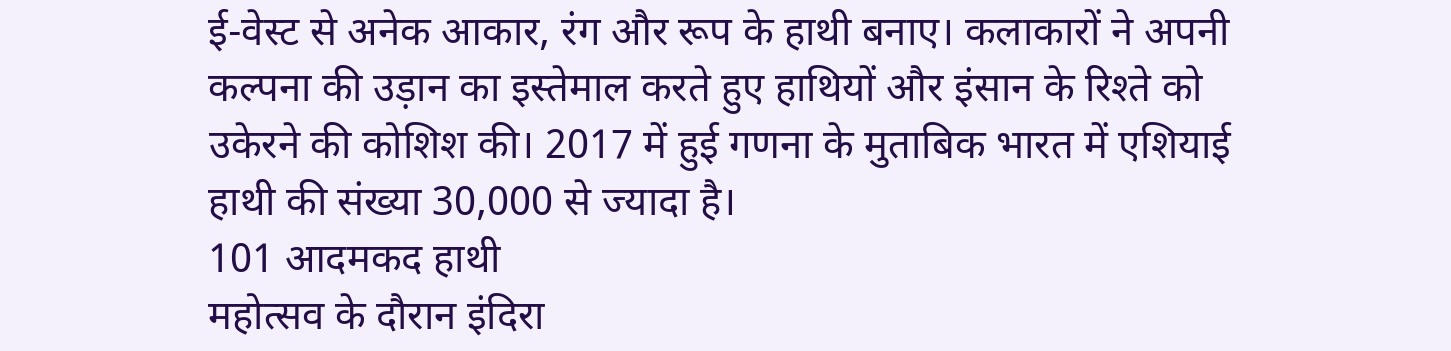ई-वेस्ट से अनेक आकार, रंग और रूप के हाथी बनाए। कलाकारों ने अपनी कल्पना की उड़ान का इस्तेमाल करते हुए हाथियों और इंसान के रिश्ते को उकेरने की कोशिश की। 2017 में हुई गणना के मुताबिक भारत में एशियाई हाथी की संख्या 30,000 से ज्यादा है।
101 आदमकद हाथी
महोत्सव के दौरान इंदिरा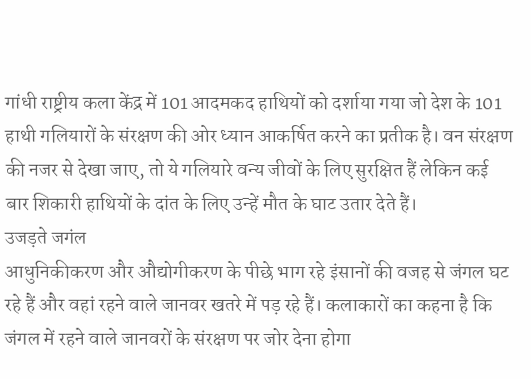गांधी राष्ट्रीय कला केंद्र में 101 आदमकद हाथियों को दर्शाया गया जो देश के 101 हाथी गलियारों के संरक्षण की ओर ध्यान आकर्षित करने का प्रतीक है। वन संरक्षण की नजर से देखा जाए, तो ये गलियारे वन्य जीवों के लिए सुरक्षित हैं लेकिन कई बार शिकारी हाथियों के दांत के लिए उन्हें मौत के घाट उतार देते हैं।
उजड़ते जगंल
आधुनिकीकरण और औद्योगीकरण के पीछे भाग रहे इंसानों की वजह से जंगल घट रहे हैं और वहां रहने वाले जानवर खतरे में पड़ रहे हैं। कलाकारों का कहना है कि जंगल में रहने वाले जानवरों के संरक्षण पर जोर देना होगा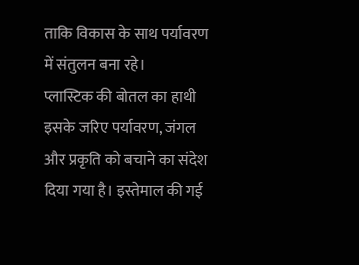ताकि विकास के साथ पर्यावरण में संतुलन बना रहे।
प्लास्टिक की बोतल का हाथी
इसके जरिए पर्यावरण, जंगल और प्रकृति को बचाने का संदेश दिया गया है। इस्तेमाल की गई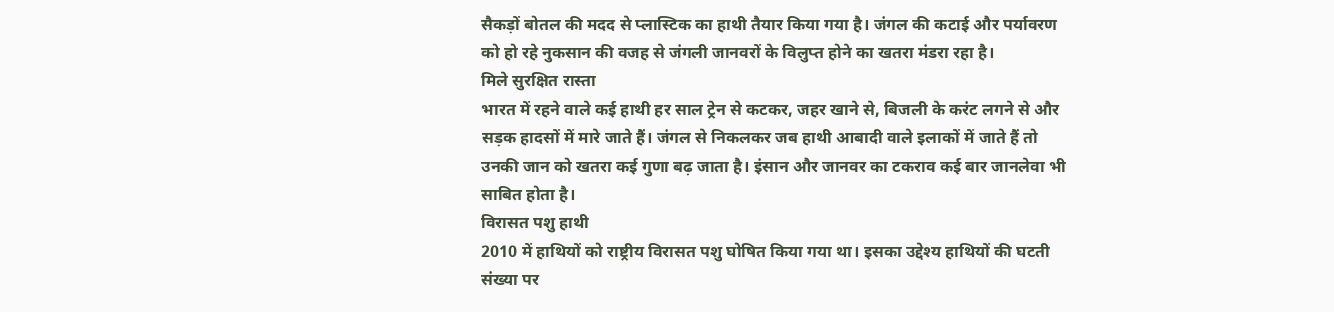सैकड़ों बोतल की मदद से प्लास्टिक का हाथी तैयार किया गया है। जंगल की कटाई और पर्यावरण को हो रहे नुकसान की वजह से जंगली जानवरों के विलुप्त होने का खतरा मंडरा रहा है।
मिले सुरक्षित रास्ता
भारत में रहने वाले कई हाथी हर साल ट्रेन से कटकर, जहर खाने से, बिजली के करंट लगने से और सड़क हादसों में मारे जाते हैं। जंगल से निकलकर जब हाथी आबादी वाले इलाकों में जाते हैं तो उनकी जान को खतरा कई गुणा बढ़ जाता है। इंसान और जानवर का टकराव कई बार जानलेवा भी साबित होता है।
विरासत पशु हाथी
2010 में हाथियों को राष्ट्रीय विरासत पशु घोषित किया गया था। इसका उद्देश्य हाथियों की घटती संख्या पर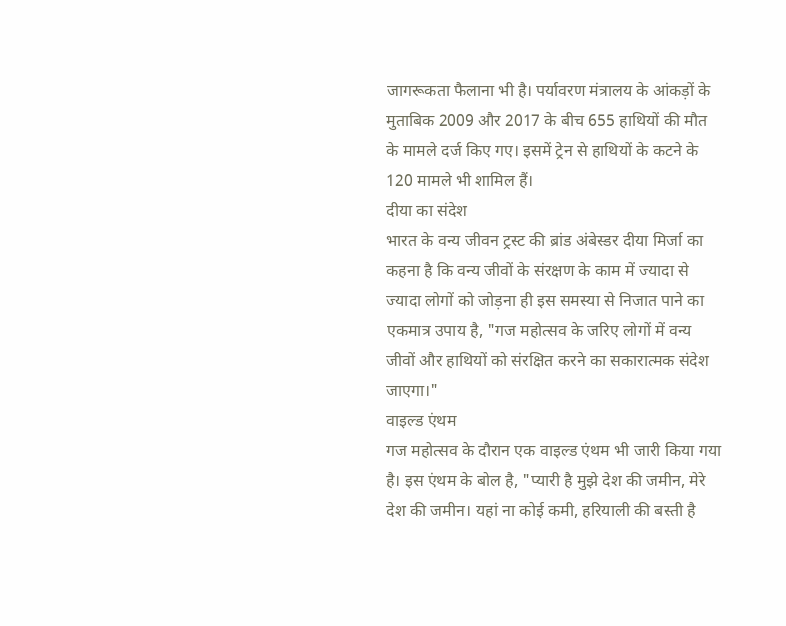जागरूकता फैलाना भी है। पर्यावरण मंत्रालय के आंकड़ों के मुताबिक 2009 और 2017 के बीच 655 हाथियों की मौत के मामले दर्ज किए गए। इसमें ट्रेन से हाथियों के कटने के 120 मामले भी शामिल हैं।
दीया का संदेश
भारत के वन्य जीवन ट्रस्ट की ब्रांड अंबेस्डर दीया मिर्जा का कहना है कि वन्य जीवों के संरक्षण के काम में ज्यादा से ज्यादा लोगों को जोड़ना ही इस समस्या से निजात पाने का एकमात्र उपाय है, "गज महोत्सव के जरिए लोगों में वन्य जीवों और हाथियों को संरक्षित करने का सकारात्मक संदेश जाएगा।"
वाइल्ड एंथम
गज महोत्सव के दौरान एक वाइल्ड एंथम भी जारी किया गया है। इस एंथम के बोल है, "प्यारी है मुझे देश की जमीन, मेरे देश की जमीन। यहां ना कोई कमी, हरियाली की बस्ती है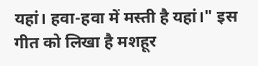यहां। हवा-हवा में मस्ती है यहां।" इस गीत को लिखा है मशहूर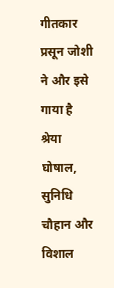गीतकार प्रसून जोशी ने और इसे गाया है श्रेया घोषाल, सुनिधि चौहान और विशाल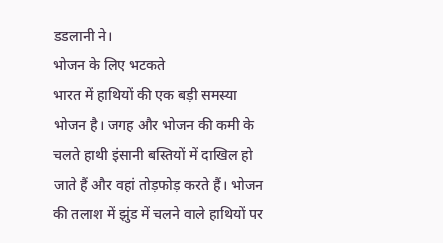डडलानी ने।
भोजन के लिए भटकते
भारत में हाथियों की एक बड़ी समस्या भोजन है। जगह और भोजन की कमी के चलते हाथी इंसानी बस्तियों में दाखिल हो जाते हैं और वहां तोड़फोड़ करते हैं। भोजन की तलाश में झुंड में चलने वाले हाथियों पर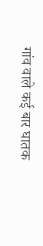गांव वाले कई बार घातक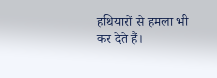हथियारों से हमला भी कर देते हैं।